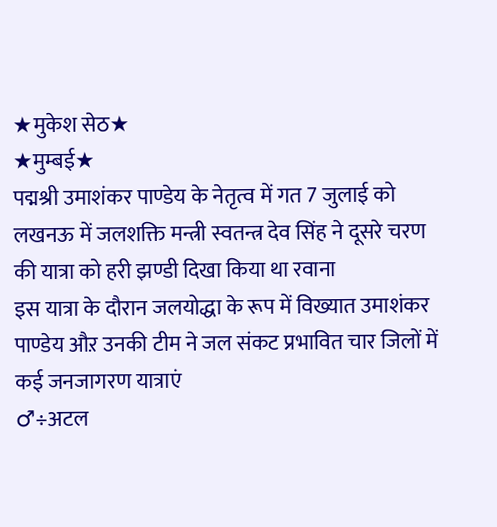★मुकेश सेठ★
★मुम्बई★
पद्मश्री उमाशंकर पाण्डेय के नेतृत्व में गत 7 जुलाई को लखनऊ में जलशक्ति मन्त्री स्वतन्त्र देव सिंह ने दूसरे चरण की यात्रा को हरी झण्डी दिखा किया था रवाना
इस यात्रा के दौरान जलयोद्धा के रूप में विख्यात उमाशंकर पाण्डेय औऱ उनकी टीम ने जल संकट प्रभावित चार जिलों में कई जनजागरण यात्राएं
♂÷अटल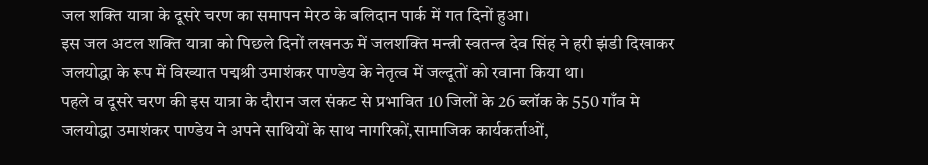जल शक्ति यात्रा के दूसरे चरण का समापन मेरठ के बलिदान पार्क में गत दिनों हुआ।
इस जल अटल शक्ति यात्रा को पिछले दिनों लखनऊ में जलशक्ति मन्त्री स्वतन्त्र देव सिंह ने हरी झंडी दिखाकर जलयोद्धा के रूप में विख्यात पद्मश्री उमाशंकर पाण्डेय के नेतृत्व में जल्दूतों को रवाना किया था।
पहले व दूसरे चरण की इस यात्रा के दौरान जल संकट से प्रभावित 10 जिलों के 26 ब्लॉक के 550 गाँव मे जलयोद्धा उमाशंकर पाण्डेय ने अपने साथियों के साथ नागरिकों,सामाजिक कार्यकर्ताओं,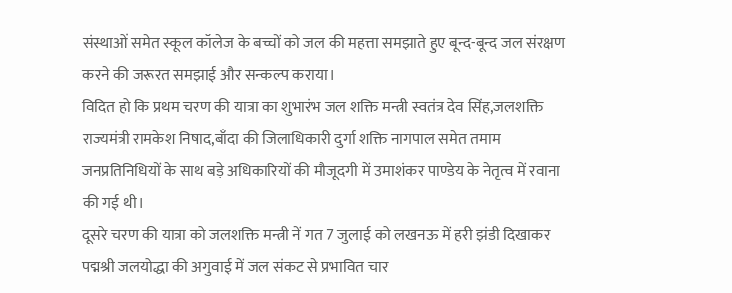संस्थाओं समेत स्कूल कॉलेज के बच्चों को जल की महत्ता समझाते हुए बून्द-बून्द जल संरक्षण करने की जरूरत समझाई और सन्कल्प कराया।
विदित हो कि प्रथम चरण की यात्रा का शुभारंभ जल शक्ति मन्त्री स्वतंत्र देव सिंह,जलशक्ति राज्यमंत्री रामकेश निषाद,बाँदा की जिलाधिकारी दुर्गा शक्ति नागपाल समेत तमाम जनप्रतिनिधियों के साथ बड़े अधिकारियों की मौजूदगी में उमाशंकर पाण्डेय के नेतृत्व में रवाना की गई थी।
दूसरे चरण की यात्रा को जलशक्ति मन्त्री नें गत 7 जुलाई को लखनऊ में हरी झंडी दिखाकर पद्मश्री जलयोद्धा की अगुवाई में जल संकट से प्रभावित चार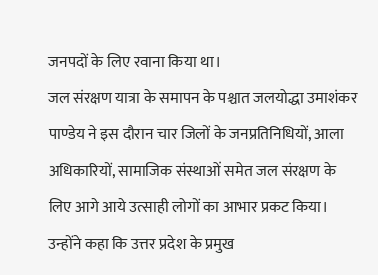जनपदों के लिए रवाना किया था।
जल संरक्षण यात्रा के समापन के पश्चात जलयोद्धा उमाशंकर पाण्डेय ने इस दौरान चार जिलों के जनप्रतिनिधियों, आला अधिकारियों, सामाजिक संस्थाओं समेत जल संरक्षण के लिए आगे आये उत्साही लोगों का आभार प्रकट किया।
उन्होंने कहा कि उत्तर प्रदेश के प्रमुख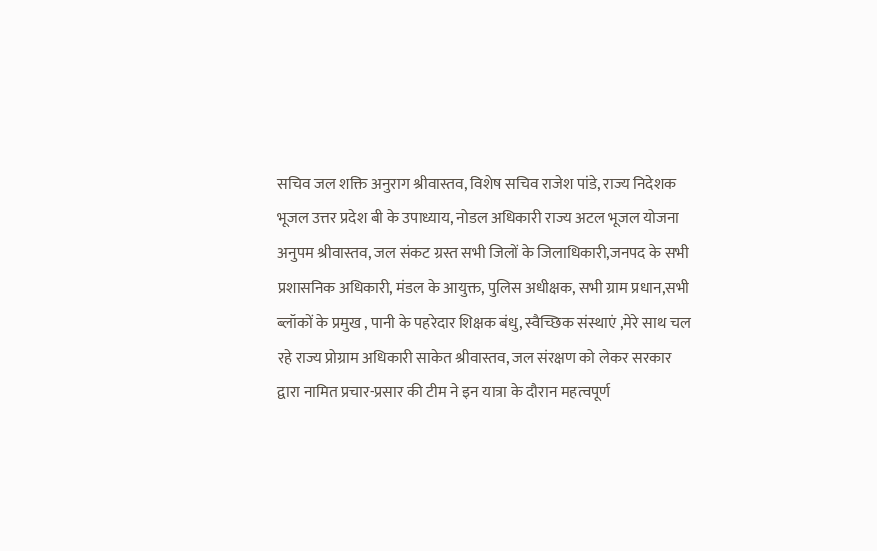सचिव जल शक्ति अनुराग श्रीवास्तव, विशेष सचिव राजेश पांडे, राज्य निदेशक भूजल उत्तर प्रदेश बी के उपाध्याय, नोडल अधिकारी राज्य अटल भूजल योजना अनुपम श्रीवास्तव, जल संकट ग्रस्त सभी जिलों के जिलाधिकारी,जनपद के सभी प्रशासनिक अधिकारी, मंडल के आयुक्त, पुलिस अधीक्षक, सभी ग्राम प्रधान,सभी ब्लॉकों के प्रमुख , पानी के पहरेदार शिक्षक बंधु, स्वैच्छिक संस्थाएं ,मेरे साथ चल रहे राज्य प्रोग्राम अधिकारी साकेत श्रीवास्तव, जल संरक्षण को लेकर सरकार द्वारा नामित प्रचार-प्रसार की टीम ने इन यात्रा के दौरान महत्वपूर्ण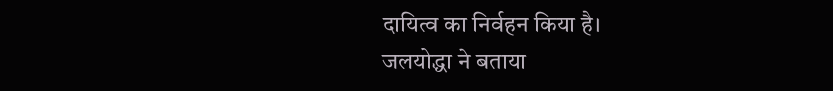दायित्व का निर्वहन किया है।
जलयोद्धा ने बताया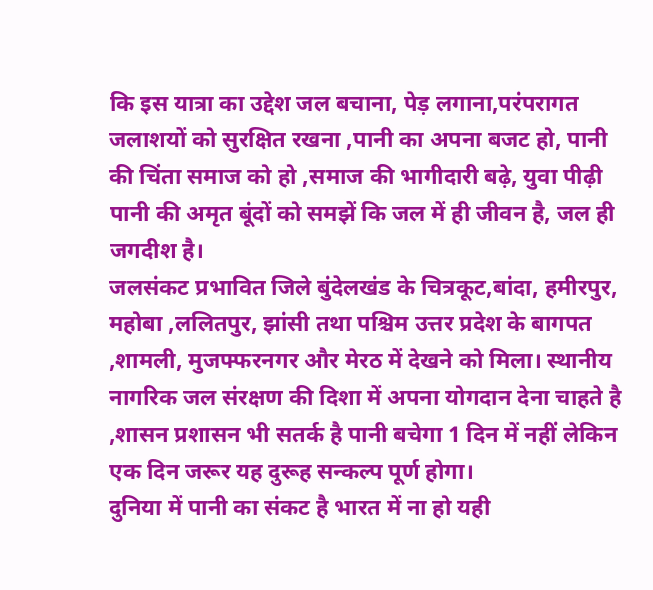कि इस यात्रा का उद्देश जल बचाना, पेड़ लगाना,परंपरागत जलाशयों को सुरक्षित रखना ,पानी का अपना बजट हो, पानी की चिंता समाज को हो ,समाज की भागीदारी बढ़े, युवा पीढ़ी पानी की अमृत बूंदों को समझें कि जल में ही जीवन है, जल ही जगदीश है।
जलसंकट प्रभावित जिले बुंदेलखंड के चित्रकूट,बांदा, हमीरपुर, महोबा ,ललितपुर, झांसी तथा पश्चिम उत्तर प्रदेश के बागपत ,शामली, मुजफ्फरनगर और मेरठ में देखने को मिला। स्थानीय नागरिक जल संरक्षण की दिशा में अपना योगदान देना चाहते है ,शासन प्रशासन भी सतर्क है पानी बचेगा 1 दिन में नहीं लेकिन एक दिन जरूर यह दुरूह सन्कल्प पूर्ण होगा।
दुनिया में पानी का संकट है भारत में ना हो यही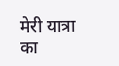मेरी यात्रा का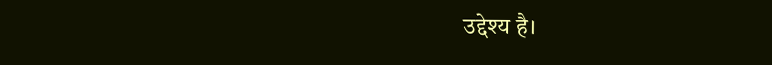उद्देश्य है।